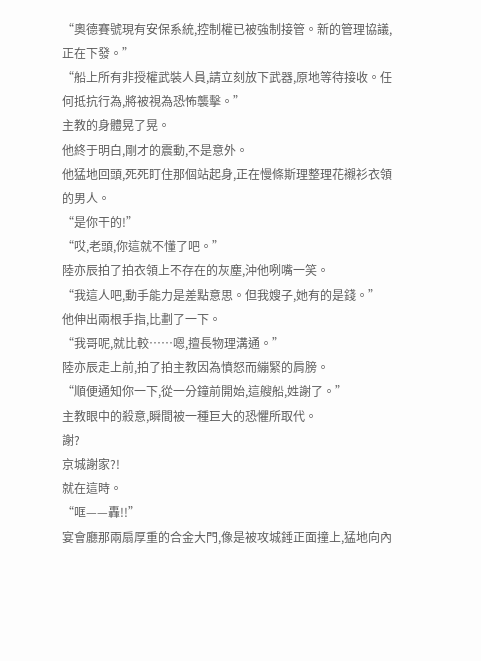“奧德賽號現有安保系統,控制權已被強制接管。新的管理協議,正在下發。”
“船上所有非授權武裝人員,請立刻放下武器,原地等待接收。任何抵抗行為,將被視為恐怖襲擊。”
主教的身體晃了晃。
他終于明白,剛才的震動,不是意外。
他猛地回頭,死死盯住那個站起身,正在慢條斯理整理花襯衫衣領的男人。
“是你干的!”
“哎,老頭,你這就不懂了吧。”
陸亦辰拍了拍衣領上不存在的灰塵,沖他咧嘴一笑。
“我這人吧,動手能力是差點意思。但我嫂子,她有的是錢。”
他伸出兩根手指,比劃了一下。
“我哥呢,就比較……嗯,擅長物理溝通。”
陸亦辰走上前,拍了拍主教因為憤怒而繃緊的肩膀。
“順便通知你一下,從一分鐘前開始,這艘船,姓謝了。”
主教眼中的殺意,瞬間被一種巨大的恐懼所取代。
謝?
京城謝家?!
就在這時。
“哐——轟!!”
宴會廳那兩扇厚重的合金大門,像是被攻城錘正面撞上,猛地向內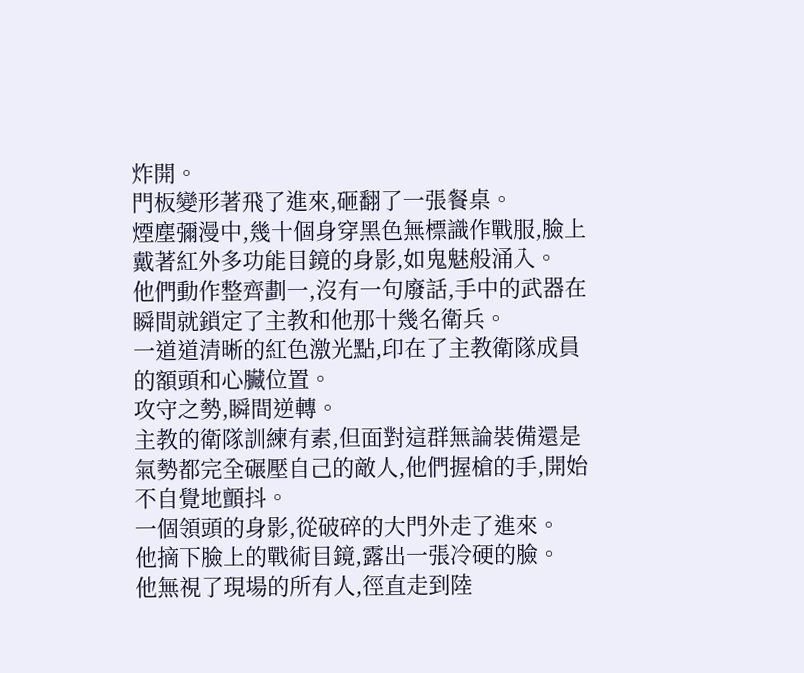炸開。
門板變形著飛了進來,砸翻了一張餐桌。
煙塵彌漫中,幾十個身穿黑色無標識作戰服,臉上戴著紅外多功能目鏡的身影,如鬼魅般涌入。
他們動作整齊劃一,沒有一句廢話,手中的武器在瞬間就鎖定了主教和他那十幾名衛兵。
一道道清晰的紅色激光點,印在了主教衛隊成員的額頭和心臟位置。
攻守之勢,瞬間逆轉。
主教的衛隊訓練有素,但面對這群無論裝備還是氣勢都完全碾壓自己的敵人,他們握槍的手,開始不自覺地顫抖。
一個領頭的身影,從破碎的大門外走了進來。
他摘下臉上的戰術目鏡,露出一張冷硬的臉。
他無視了現場的所有人,徑直走到陸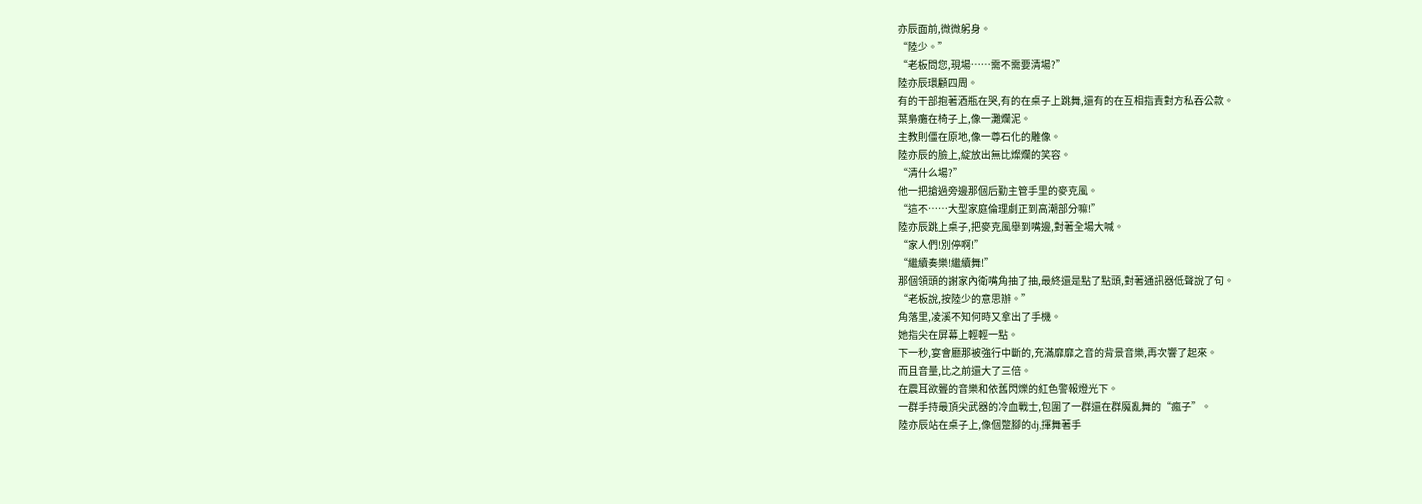亦辰面前,微微躬身。
“陸少。”
“老板問您,現場……需不需要清場?”
陸亦辰環顧四周。
有的干部抱著酒瓶在哭,有的在桌子上跳舞,還有的在互相指責對方私吞公款。
葉梟癱在椅子上,像一灘爛泥。
主教則僵在原地,像一尊石化的雕像。
陸亦辰的臉上,綻放出無比燦爛的笑容。
“清什么場?”
他一把搶過旁邊那個后勤主管手里的麥克風。
“這不……大型家庭倫理劇正到高潮部分嘛!”
陸亦辰跳上桌子,把麥克風舉到嘴邊,對著全場大喊。
“家人們!別停啊!”
“繼續奏樂!繼續舞!”
那個領頭的謝家內衛嘴角抽了抽,最終還是點了點頭,對著通訊器低聲說了句。
“老板說,按陸少的意思辦。”
角落里,凌溪不知何時又拿出了手機。
她指尖在屏幕上輕輕一點。
下一秒,宴會廳那被強行中斷的,充滿靡靡之音的背景音樂,再次響了起來。
而且音量,比之前還大了三倍。
在震耳欲聾的音樂和依舊閃爍的紅色警報燈光下。
一群手持最頂尖武器的冷血戰士,包圍了一群還在群魔亂舞的“瘋子”。
陸亦辰站在桌子上,像個蹩腳的dj,揮舞著手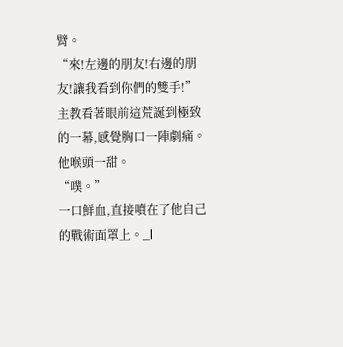臂。
“來!左邊的朋友!右邊的朋友!讓我看到你們的雙手!”
主教看著眼前這荒誕到極致的一幕,感覺胸口一陣劇痛。
他喉頭一甜。
“噗。”
一口鮮血,直接噴在了他自己的戰術面罩上。_l